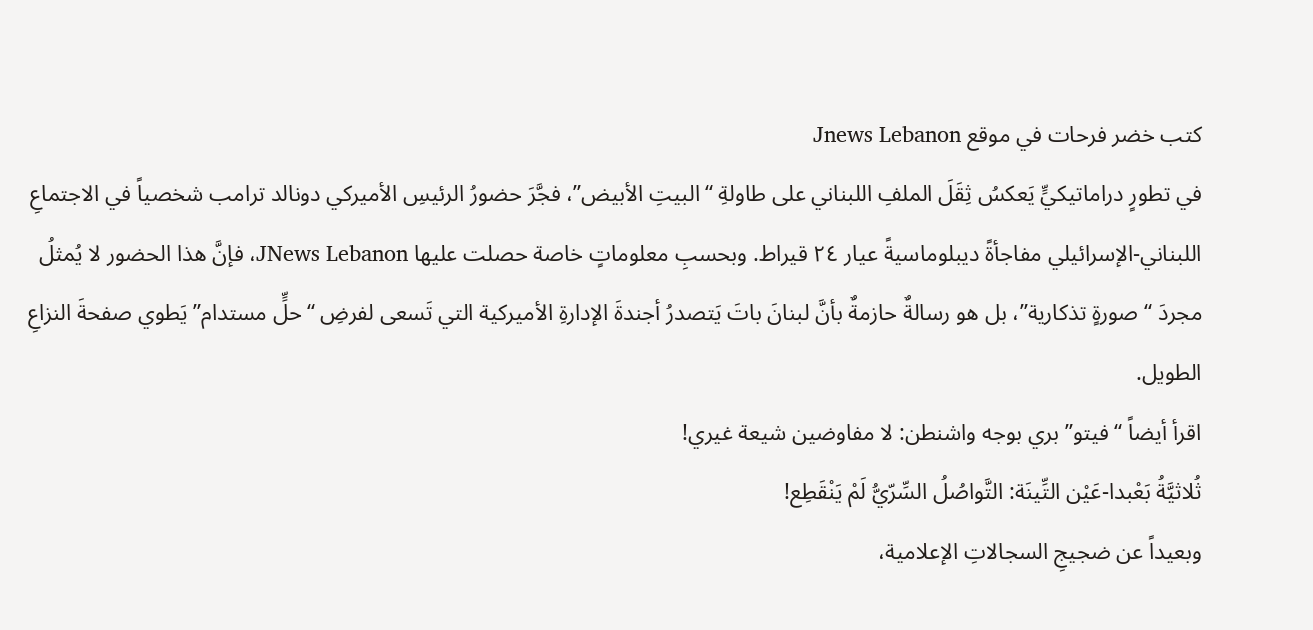كتب خضر فرحات في موقع Jnews Lebanon
في تطورٍ دراماتيكيٍّ يَعكسُ ثِقَلَ الملفِ اللبناني على طاولةِ “البيتِ الأبيض”، فجَّرَ حضورُ الرئيسِ الأميركي دونالد ترامب شخصياً في الاجتماعِ اللبناني-الإسرائيلي مفاجأةً ديبلوماسيةً عيار ٢٤ قيراط. وبحسبِ معلوماتٍ خاصة حصلت عليها JNews Lebanon، فإنَّ هذا الحضور لا يُمثلُ مجردَ “صورةٍ تذكارية”، بل هو رسالةٌ حازمةٌ بأنَّ لبنانَ باتَ يَتصدرُ أجندةَ الإدارةِ الأميركية التي تَسعى لفرضِ “حلٍّ مستدام” يَطوي صفحةَ النزاعِ الطويل.
اقرأ أيضاً “فيتو” بري بوجه واشنطن: لا مفاوضين شيعة غيري!
ثُلاثيَّةُ بَعْبدا-عَيْن التِّينَة: التَّواصُلُ السِّرّيُّ لَمْ يَنْقَطِع!
وبعيداً عن ضجيجِ السجالاتِ الإعلامية،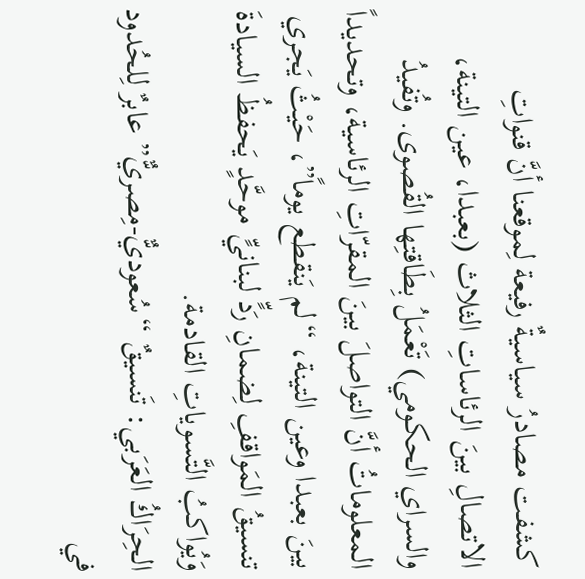كشفت مصادرُ سياسيةٌ رفيعة لِموقعنا أنَّ قنواتِ الاتصالِ بينَ الرئاساتِ الثلاث (بعبدا، عين التينة، والسراي الحكومي) تَعْمَلُ بِطَاقتِها القُصوى. وتُفيدُ المعلوماتُ أنَّ التواصلَ بينَ المقرّاتِ الرئاسية، وتحديداً بينَ بعبدا وعين التينة، “لم يَنقطع يوماً”، حَيْثُ يَجري تنسيقُ المَواقفِ لِضمانِ رَدٍّ لبنانيٍّ موحَّدٍ يَحفظُ السيادةَ وَيُواكبُ التَّسوياتِ القادمة.
الحِرَاكُ العَرَبي: تَنسيقٌ “سُعوديٌّ-مِصريٌّ” عابرٌ لِلحُدود
في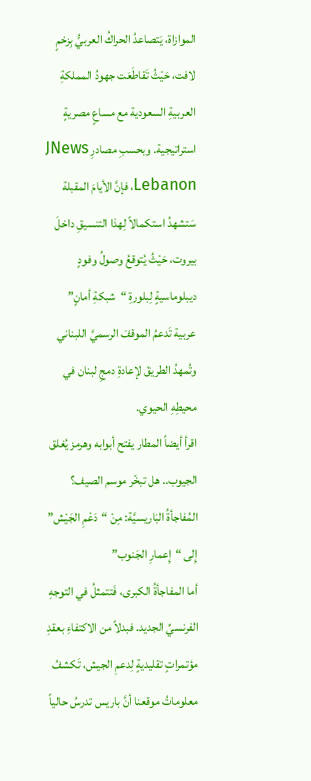الموازاة، يَتصاعدُ الحراكُ العربيُّ بِزخمٍ لافت، حَيْثُ تَقاطَعَت جهودُ المملكةِ العربيةِ السعودية مع مساعٍ مصريةٍ استراتيجية. وبحسبِ مصادرِ JNews Lebanon، فإنَّ الأيامَ المقبلة سَتشهدُ استكمالاً لِهذا التنسيقِ داخلَ بيروت، حَيْثُ يُتوقعُ وصولُ وفودٍ ديبلوماسيةٍ لِبلورةِ “شبكةِ أمانٍ” عربية تَدعمُ الموقفَ الرسميَّ اللبناني وتُمهدُ الطريقَ لإعادةِ دمجِ لبنان في محيطِهِ الحيوي.
اقرأ أيضاً المطار يفتح أبوابه وهرمز يُغلق الجيوب.. هل تبخّر موسم الصيف؟
المُفاجأةُ البَاريسيَّة: مِنْ “دَعْمِ الجَيْش” إِلى “إِعمارِ الجَنوب”
أما المفاجأةُ الكبرى، فَتتمثلُ في التوجهِ الفرنسيِّ الجديد. فبدلاً من الاكتفاءِ بعقدِ مؤتمراتٍ تقليديةٍ لِدعمِ الجيش، تَكشفُ معلوماتُ موقعنا أنَّ باريس تدرسُ حالياً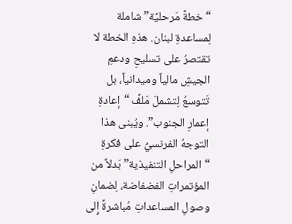“خطةً مَرحليَّة” شاملة لِمساعدةِ لبنان. هذهِ الخطة لا تقتصرُ على تسليحِ ودعمِ الجيشِ مالياً وميدانياً، بل تَتوسعُ لِتشملَ مَلفَّ “إعادةِ إعمارِ الجنوب”. ويُبنى هذا التوجهُ الفرنسيُّ على فكرةِ “المراحلِ التنفيذية” بَدلاً من المؤتمراتِ الفضفاضة، لِضمانِ وصولِ المساعداتِ مُباشرةً إِلى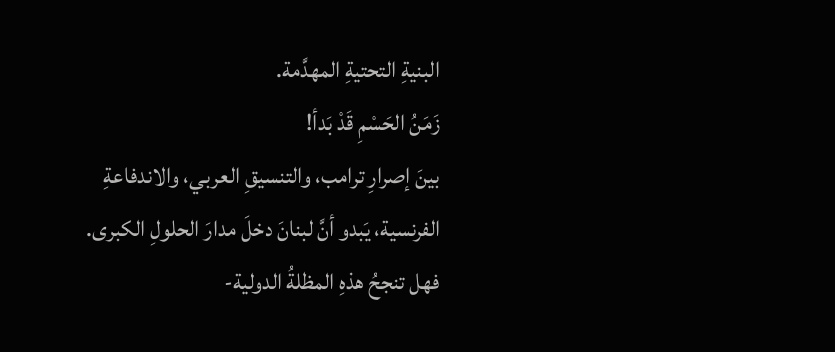البنيةِ التحتيةِ المهدَّمة.
زَمَنُ الحَسْمِ قَدْ بَدأ!
بينَ إصرارِ ترامب، والتنسيقِ العربي، والاندفاعةِ الفرنسية، يَبدو أنَّ لبنانَ دخلَ مدارَ الحلولِ الكبرى. فهل تنجحُ هذهِ المظلةُ الدولية-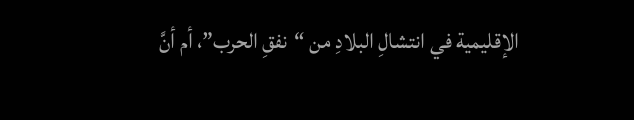الإقليمية في انتشالِ البلادِ من “نفقِ الحرب”، أم أنَّ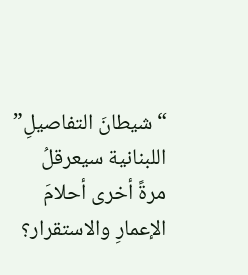“شيطانَ التفاصيلِ” اللبنانية سيعرقلُ مرةً أخرى أحلامَ الإعمارِ والاستقرار؟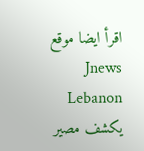اقرأ ايضا موقع Jnews Lebanon يكشف مصير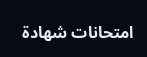امتحانات شهادة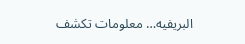البريفيه… معلومات تكشف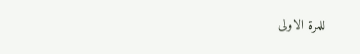للمرة الاولى